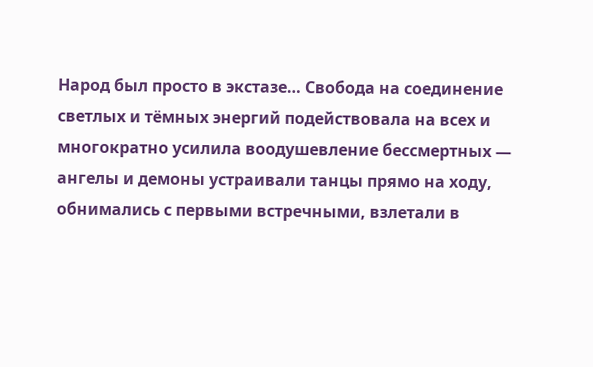Народ был просто в экстазе… Свобода на соединение светлых и тёмных энергий подействовала на всех и многократно усилила воодушевление бессмертных — ангелы и демоны устраивали танцы прямо на ходу, обнимались с первыми встречными, взлетали в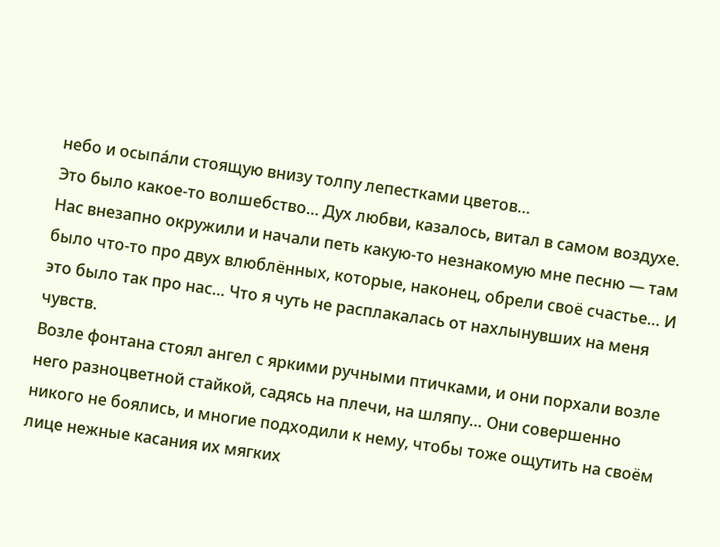небо и осыпа́ли стоящую внизу толпу лепестками цветов…
Это было какое-то волшебство… Дух любви, казалось, витал в самом воздухе.
Нас внезапно окружили и начали петь какую-то незнакомую мне песню — там было что-то про двух влюблённых, которые, наконец, обрели своё счастье… И это было так про нас… Что я чуть не расплакалась от нахлынувших на меня чувств.
Возле фонтана стоял ангел с яркими ручными птичками, и они порхали возле него разноцветной стайкой, садясь на плечи, на шляпу… Они совершенно никого не боялись, и многие подходили к нему, чтобы тоже ощутить на своём лице нежные касания их мягких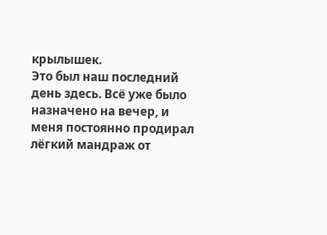крылышек.
Это был наш последний день здесь. Всё уже было назначено на вечер, и меня постоянно продирал лёгкий мандраж от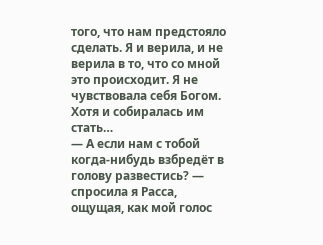того, что нам предстояло сделать. Я и верила, и не верила в то, что со мной это происходит. Я не чувствовала себя Богом. Хотя и собиралась им стать…
— А если нам с тобой когда-нибудь взбредёт в голову развестись? — спросила я Расса, ощущая, как мой голос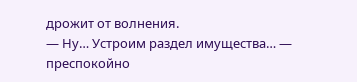дрожит от волнения.
— Ну… Устроим раздел имущества… — преспокойно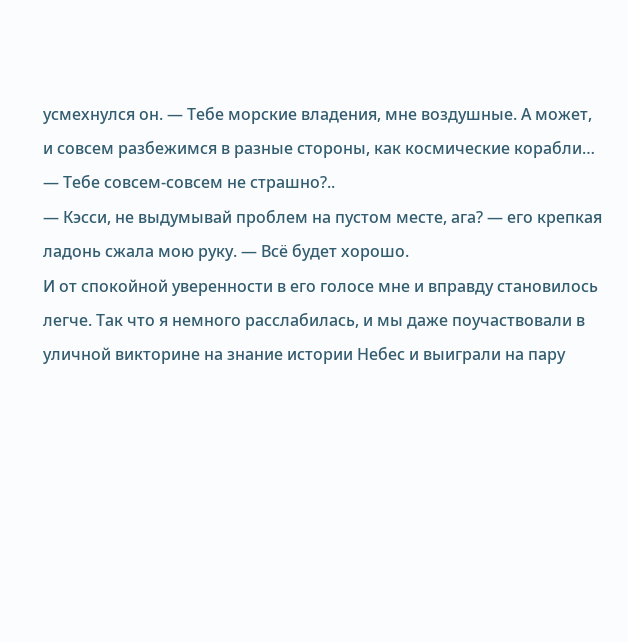усмехнулся он. — Тебе морские владения, мне воздушные. А может, и совсем разбежимся в разные стороны, как космические корабли…
— Тебе совсем-совсем не страшно?..
— Кэсси, не выдумывай проблем на пустом месте, ага? — его крепкая ладонь сжала мою руку. — Всё будет хорошо.
И от спокойной уверенности в его голосе мне и вправду становилось легче. Так что я немного расслабилась, и мы даже поучаствовали в уличной викторине на знание истории Небес и выиграли на пару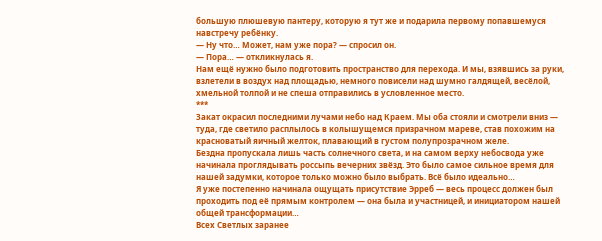большую плюшевую пантеру, которую я тут же и подарила первому попавшемуся навстречу ребёнку.
— Ну что… Может, нам уже пора? — спросил он.
— Пора… — откликнулась я.
Нам ещё нужно было подготовить пространство для перехода. И мы, взявшись за руки, взлетели в воздух над площадью, немного повисели над шумно галдящей, весёлой, хмельной толпой и не спеша отправились в условленное место.
***
Закат окрасил последними лучами небо над Краем. Мы оба стояли и смотрели вниз — туда, где светило расплылось в колышущемся призрачном мареве, став похожим на красноватый яичный желток, плавающий в густом полупрозрачном желе.
Бездна пропускала лишь часть солнечного света, и на самом верху небосвода уже начинала проглядывать россыпь вечерних звёзд. Это было самое сильное время для нашей задумки, которое только можно было выбрать. Всё было идеально…
Я уже постепенно начинала ощущать присутствие Эрреб — весь процесс должен был проходить под её прямым контролем — она была и участницей, и инициатором нашей общей трансформации…
Всех Светлых заранее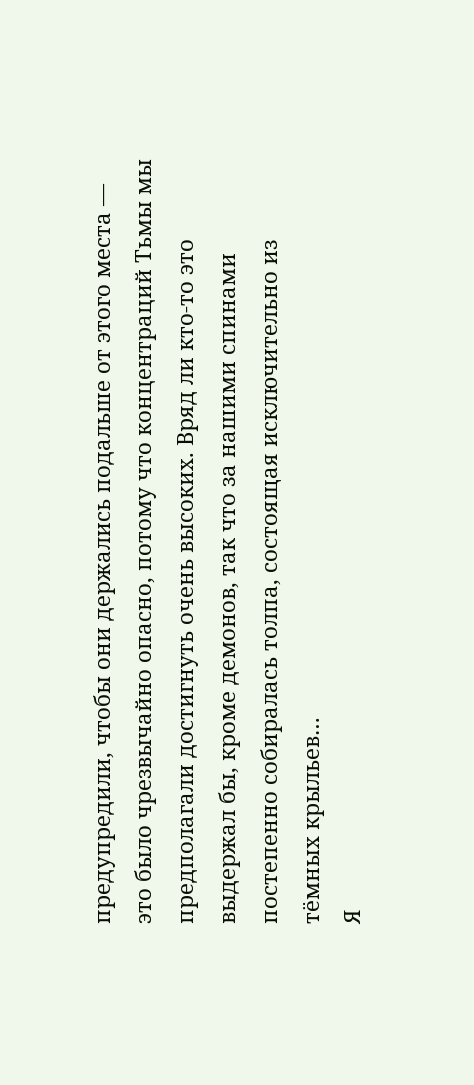предупредили, чтобы они держались подальше от этого места — это было чрезвычайно опасно, потому что концентраций Тьмы мы предполагали достигнуть очень высоких. Вряд ли кто-то это выдержал бы, кроме демонов, так что за нашими спинами постепенно собиралась толпа, состоящая исключительно из тёмных крыльев…
Я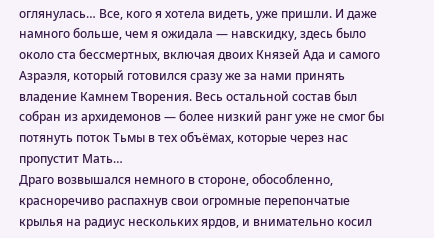оглянулась… Все, кого я хотела видеть, уже пришли. И даже намного больше, чем я ожидала — навскидку, здесь было около ста бессмертных, включая двоих Князей Ада и самого Азраэля, который готовился сразу же за нами принять владение Камнем Творения. Весь остальной состав был собран из архидемонов — более низкий ранг уже не смог бы потянуть поток Тьмы в тех объёмах, которые через нас пропустит Мать…
Драго возвышался немного в стороне, обособленно, красноречиво распахнув свои огромные перепончатые крылья на радиус нескольких ярдов, и внимательно косил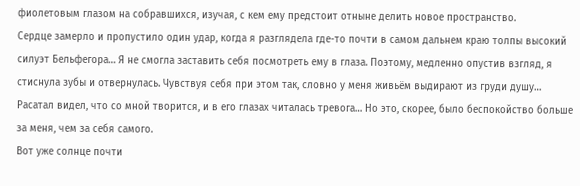фиолетовым глазом на собравшихся, изучая, с кем ему предстоит отныне делить новое пространство.
Сердце замерло и пропустило один удар, когда я разглядела где-то почти в самом дальнем краю толпы высокий силуэт Бельфегора… Я не смогла заставить себя посмотреть ему в глаза. Поэтому, медленно опустив взгляд, я стиснула зубы и отвернулась. Чувствуя себя при этом так, словно у меня живьём выдирают из груди душу…
Расатал видел, что со мной творится, и в его глазах читалась тревога… Но это, скорее, было беспокойство больше за меня, чем за себя самого.
Вот уже солнце почти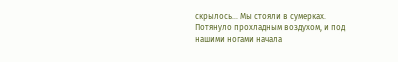скрылось… Мы стояли в сумерках. Потянуло прохладным воздухом, и под нашими ногами начала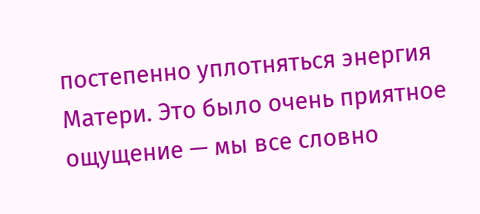постепенно уплотняться энергия Матери. Это было очень приятное ощущение — мы все словно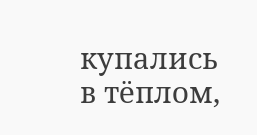купались в тёплом,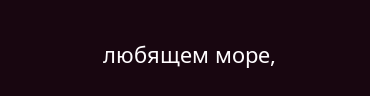любящем море,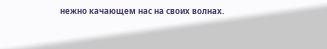нежно качающем нас на своих волнах.